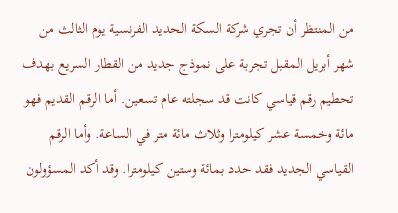من المنتظر أن تجري شركة السكة الحديد الفرنسية يوم الثالث من شهر أبريل المقبل تجربة على نموذج جديد من القطار السريع بهدف تحطيم رقم قياسي كانت قد سجلته عام تسعين. أما الرقم القديم فهو مائة وخمسة عشر كيلومترا وثلاث مائة متر في الساعة. وأما الرقم القياسي الجديد فقد حدد بمائة وستين كيلومترا. وقد أكد المسؤولون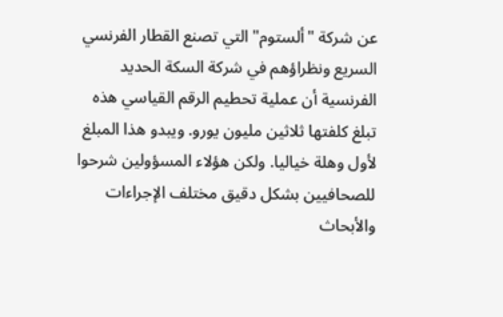عن شركة "ألستوم" التي تصنع القطار الفرنسي السريع ونظراؤهم في شركة السكة الحديد الفرنسية أن عملية تحطيم الرقم القياسي هذه تبلغ كلفتها ثلاثين مليون يورو. ويبدو هذا المبلغ لأول وهلة خياليا. ولكن هؤلاء المسؤولين شرحوا للصحافيين بشكل دقيق مختلف الإجراءات والأبحاث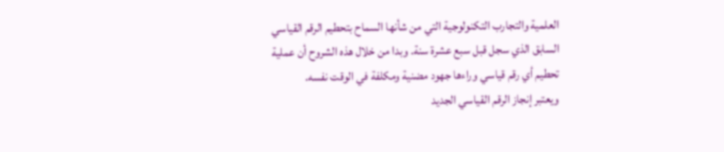العلمية والتجارب التكنولوجية التي من شأنها السماح بتحطيم الرقم القياسي السابق الذي سجل قبل سبع عشرة سنة. وبدا من خلال هذه الشروح أن عملية تحطيم أي رقم قياسي وراءها جهود مضنية ومكلفة في الوقت نفسه.
ويعتبر إنجاز الرقم القياسي الجديد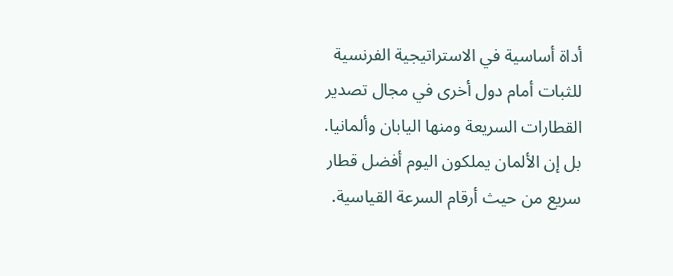أداة أساسية في الاستراتيجية الفرنسية للثبات أمام دول أخرى في مجال تصدير القطارات السريعة ومنها اليابان وألمانيا. بل إن الألمان يملكون اليوم أفضل قطار سريع من حيث أرقام السرعة القياسية.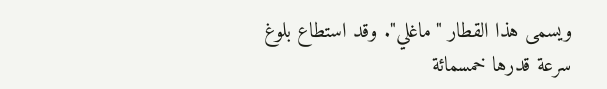ويسمى هذا القطار "ماغلي". وقد استطاع بلوغ سرعة قدرها خمسمائة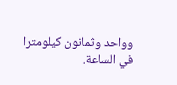وواحد وثمانون كيلومترا
في الساعة.